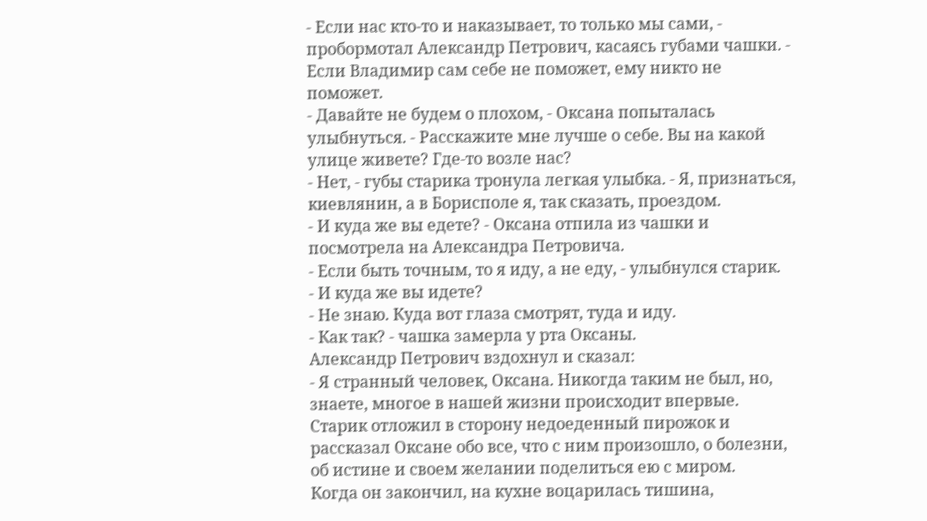- Если нас кто-то и наказывает, то только мы сами, - пробормотал Александр Петрович, касаясь губами чашки. - Если Владимир сам себе не поможет, ему никто не поможет.
- Давайте не будем о плохом, - Оксана попыталась улыбнуться. - Расскажите мне лучше о себе. Вы на какой улице живете? Где-то возле нас?
- Нет, - губы старика тронула легкая улыбка. - Я, признаться, киевлянин, а в Борисполе я, так сказать, проездом.
- И куда же вы едете? - Оксана отпила из чашки и посмотрела на Александра Петровича.
- Если быть точным, то я иду, а не еду, - улыбнулся старик.
- И куда же вы идете?
- Не знаю. Куда вот глаза смотрят, туда и иду.
- Как так? - чашка замерла у рта Оксаны.
Александр Петрович вздохнул и сказал:
- Я странный человек, Оксана. Никогда таким не был, но, знаете, многое в нашей жизни происходит впервые.
Старик отложил в сторону недоеденный пирожок и рассказал Оксане обо все, что с ним произошло, о болезни, об истине и своем желании поделиться ею с миром.
Когда он закончил, на кухне воцарилась тишина,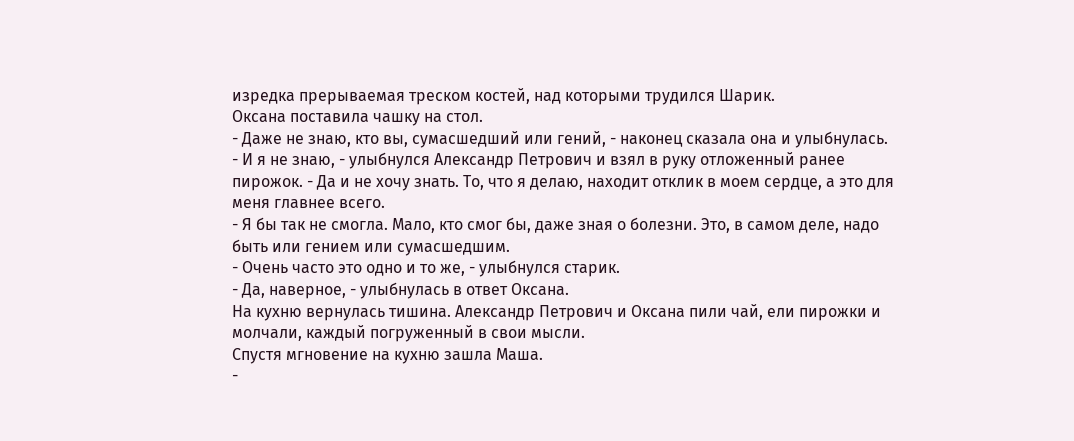изредка прерываемая треском костей, над которыми трудился Шарик.
Оксана поставила чашку на стол.
- Даже не знаю, кто вы, сумасшедший или гений, - наконец сказала она и улыбнулась.
- И я не знаю, - улыбнулся Александр Петрович и взял в руку отложенный ранее пирожок. - Да и не хочу знать. То, что я делаю, находит отклик в моем сердце, а это для меня главнее всего.
- Я бы так не смогла. Мало, кто смог бы, даже зная о болезни. Это, в самом деле, надо быть или гением или сумасшедшим.
- Очень часто это одно и то же, - улыбнулся старик.
- Да, наверное, - улыбнулась в ответ Оксана.
На кухню вернулась тишина. Александр Петрович и Оксана пили чай, ели пирожки и молчали, каждый погруженный в свои мысли.
Спустя мгновение на кухню зашла Маша.
-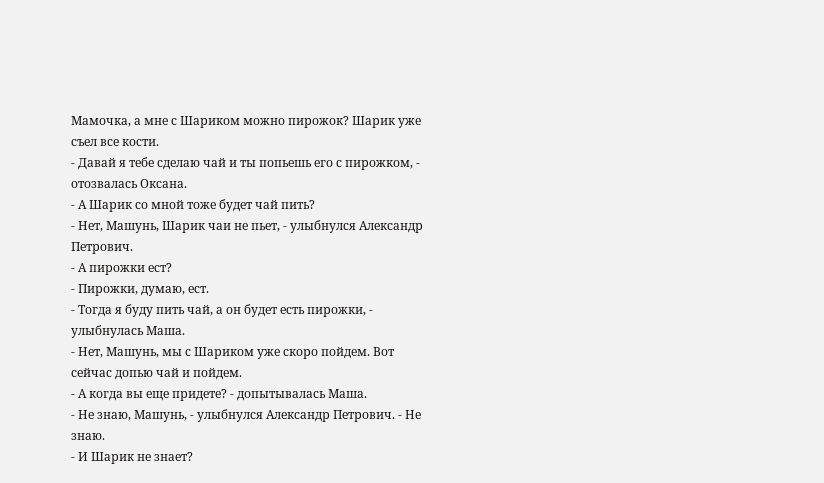Мамочка, а мне с Шариком можно пирожок? Шарик уже съел все кости.
- Давай я тебе сделаю чай и ты попьешь его с пирожком, - отозвалась Оксана.
- А Шарик со мной тоже будет чай пить?
- Нет, Машунь, Шарик чаи не пьет, - улыбнулся Александр Петрович.
- А пирожки ест?
- Пирожки, думаю, ест.
- Тогда я буду пить чай, а он будет есть пирожки, - улыбнулась Маша.
- Нет, Машунь, мы с Шариком уже скоро пойдем. Вот сейчас допью чай и пойдем.
- А когда вы еще придете? - допытывалась Маша.
- Не знаю, Машунь, - улыбнулся Александр Петрович. - Не знаю.
- И Шарик не знает?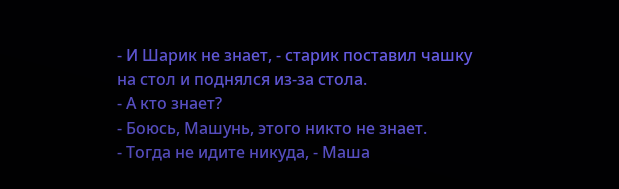- И Шарик не знает, - старик поставил чашку на стол и поднялся из-за стола.
- А кто знает?
- Боюсь, Машунь, этого никто не знает.
- Тогда не идите никуда, - Маша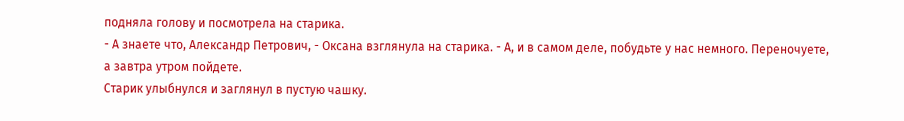подняла голову и посмотрела на старика.
- А знаете что, Александр Петрович, - Оксана взглянула на старика. - А, и в самом деле, побудьте у нас немного. Переночуете, а завтра утром пойдете.
Старик улыбнулся и заглянул в пустую чашку.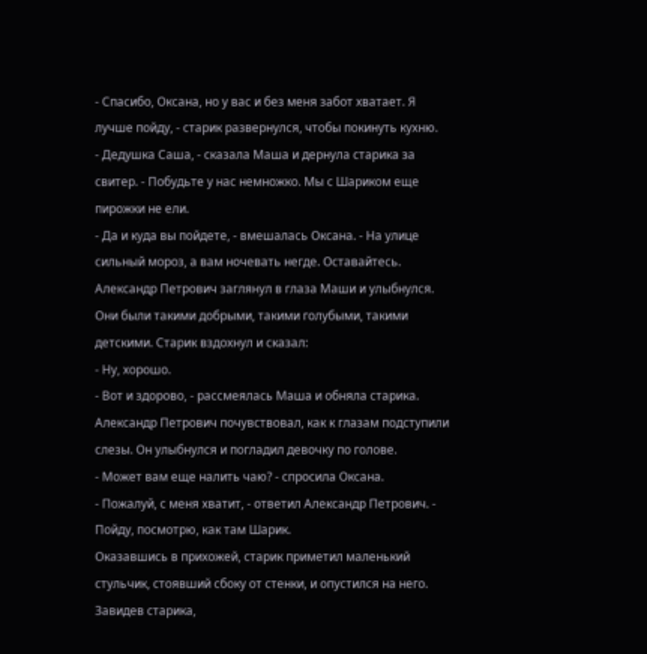- Спасибо, Оксана, но у вас и без меня забот хватает. Я лучше пойду, - старик развернулся, чтобы покинуть кухню.
- Дедушка Саша, - сказала Маша и дернула старика за свитер. - Побудьте у нас немножко. Мы с Шариком еще пирожки не ели.
- Да и куда вы пойдете, - вмешалась Оксана. - На улице сильный мороз, а вам ночевать негде. Оставайтесь.
Александр Петрович заглянул в глаза Маши и улыбнулся. Они были такими добрыми, такими голубыми, такими детскими. Старик вздохнул и сказал:
- Ну, хорошо.
- Вот и здорово, - рассмеялась Маша и обняла старика.
Александр Петрович почувствовал, как к глазам подступили слезы. Он улыбнулся и погладил девочку по голове.
- Может вам еще налить чаю? - спросила Оксана.
- Пожалуй, с меня хватит, - ответил Александр Петрович. - Пойду, посмотрю, как там Шарик.
Оказавшись в прихожей, старик приметил маленький стульчик, стоявший сбоку от стенки, и опустился на него. Завидев старика,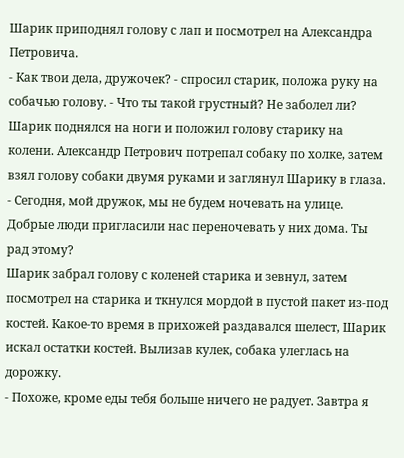Шарик приподнял голову с лап и посмотрел на Александра Петровича.
- Как твои дела, дружочек? - спросил старик, положа руку на собачью голову. - Что ты такой грустный? Не заболел ли?
Шарик поднялся на ноги и положил голову старику на колени. Александр Петрович потрепал собаку по холке, затем взял голову собаки двумя руками и заглянул Шарику в глаза.
- Сегодня, мой дружок, мы не будем ночевать на улице. Добрые люди пригласили нас переночевать у них дома. Ты рад этому?
Шарик забрал голову с коленей старика и зевнул, затем посмотрел на старика и ткнулся мордой в пустой пакет из-под костей. Какое-то время в прихожей раздавался шелест, Шарик искал остатки костей. Вылизав кулек, собака улеглась на дорожку.
- Похоже, кроме еды тебя больше ничего не радует. Завтра я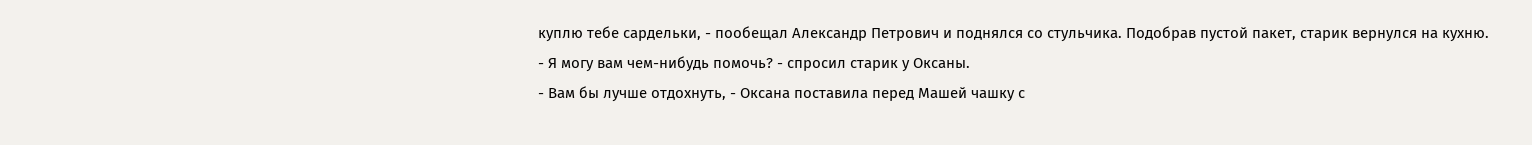куплю тебе сардельки, - пообещал Александр Петрович и поднялся со стульчика. Подобрав пустой пакет, старик вернулся на кухню.
- Я могу вам чем-нибудь помочь? - спросил старик у Оксаны.
- Вам бы лучше отдохнуть, - Оксана поставила перед Машей чашку с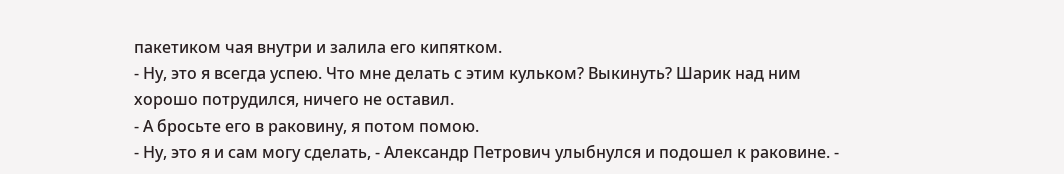пакетиком чая внутри и залила его кипятком.
- Ну, это я всегда успею. Что мне делать с этим кульком? Выкинуть? Шарик над ним хорошо потрудился, ничего не оставил.
- А бросьте его в раковину, я потом помою.
- Ну, это я и сам могу сделать, - Александр Петрович улыбнулся и подошел к раковине. -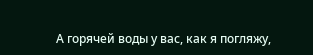А горячей воды у вас, как я погляжу,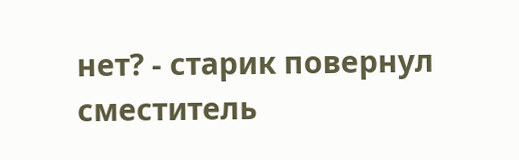нет? - старик повернул сместитель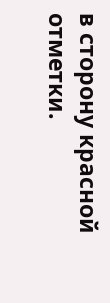в сторону красной отметки.